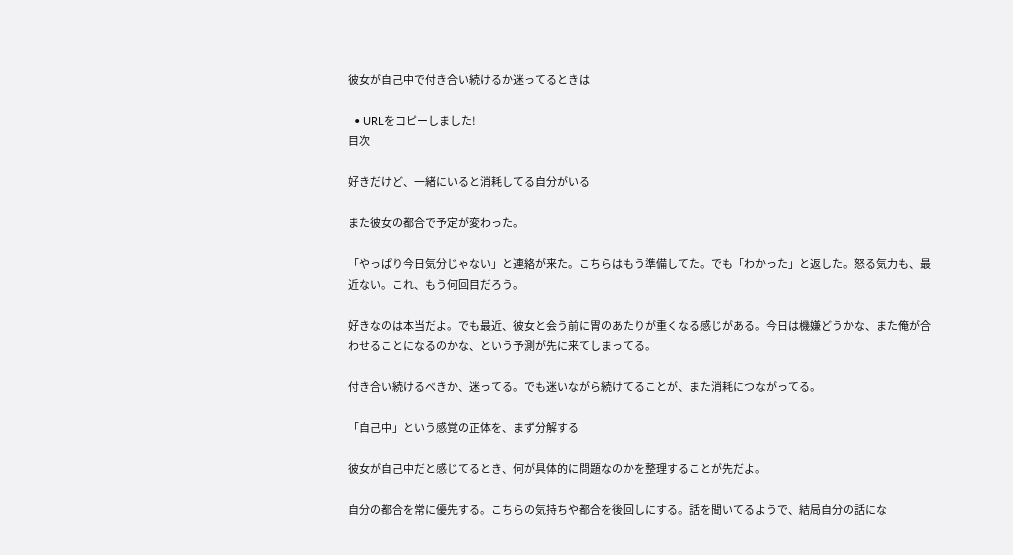彼女が自己中で付き合い続けるか迷ってるときは

  • URLをコピーしました!
目次

好きだけど、一緒にいると消耗してる自分がいる

また彼女の都合で予定が変わった。

「やっぱり今日気分じゃない」と連絡が来た。こちらはもう準備してた。でも「わかった」と返した。怒る気力も、最近ない。これ、もう何回目だろう。

好きなのは本当だよ。でも最近、彼女と会う前に胃のあたりが重くなる感じがある。今日は機嫌どうかな、また俺が合わせることになるのかな、という予測が先に来てしまってる。

付き合い続けるべきか、迷ってる。でも迷いながら続けてることが、また消耗につながってる。

「自己中」という感覚の正体を、まず分解する

彼女が自己中だと感じてるとき、何が具体的に問題なのかを整理することが先だよ。

自分の都合を常に優先する。こちらの気持ちや都合を後回しにする。話を聞いてるようで、結局自分の話にな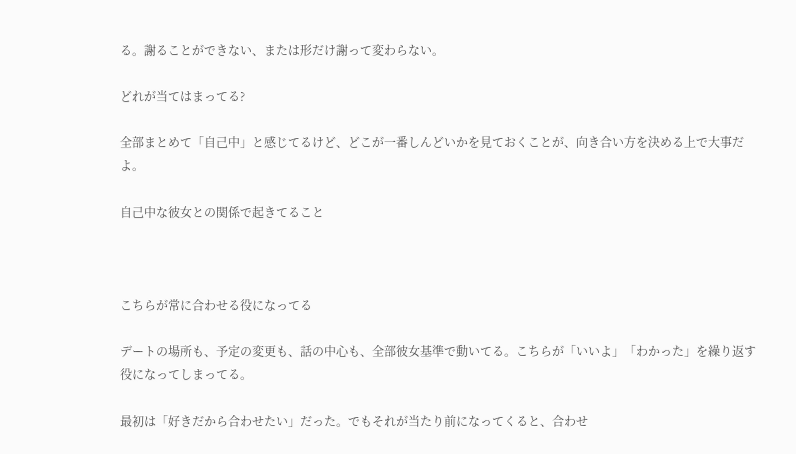る。謝ることができない、または形だけ謝って変わらない。

どれが当てはまってる?

全部まとめて「自己中」と感じてるけど、どこが一番しんどいかを見ておくことが、向き合い方を決める上で大事だよ。

自己中な彼女との関係で起きてること



こちらが常に合わせる役になってる

デートの場所も、予定の変更も、話の中心も、全部彼女基準で動いてる。こちらが「いいよ」「わかった」を繰り返す役になってしまってる。

最初は「好きだから合わせたい」だった。でもそれが当たり前になってくると、合わせ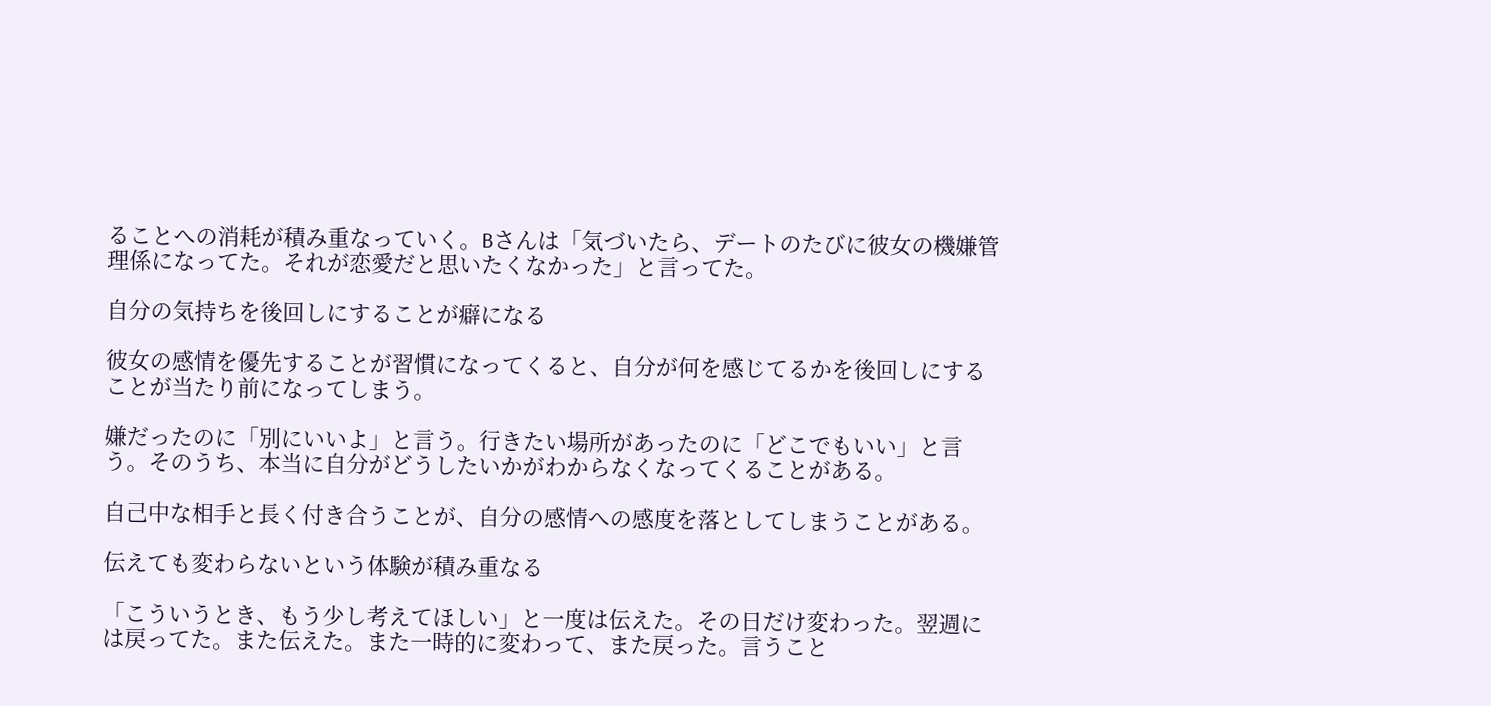ることへの消耗が積み重なっていく。Bさんは「気づいたら、デートのたびに彼女の機嫌管理係になってた。それが恋愛だと思いたくなかった」と言ってた。

自分の気持ちを後回しにすることが癖になる

彼女の感情を優先することが習慣になってくると、自分が何を感じてるかを後回しにすることが当たり前になってしまう。

嫌だったのに「別にいいよ」と言う。行きたい場所があったのに「どこでもいい」と言う。そのうち、本当に自分がどうしたいかがわからなくなってくることがある。

自己中な相手と長く付き合うことが、自分の感情への感度を落としてしまうことがある。

伝えても変わらないという体験が積み重なる

「こういうとき、もう少し考えてほしい」と一度は伝えた。その日だけ変わった。翌週には戻ってた。また伝えた。また一時的に変わって、また戻った。言うこと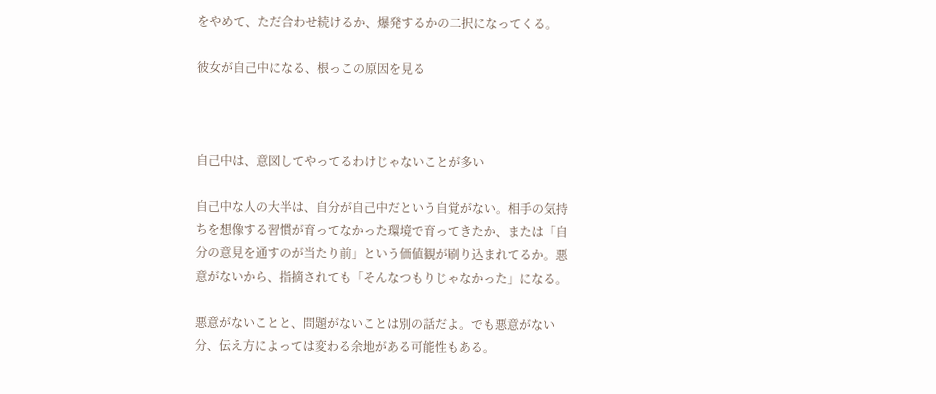をやめて、ただ合わせ続けるか、爆発するかの二択になってくる。

彼女が自己中になる、根っこの原因を見る



自己中は、意図してやってるわけじゃないことが多い

自己中な人の大半は、自分が自己中だという自覚がない。相手の気持ちを想像する習慣が育ってなかった環境で育ってきたか、または「自分の意見を通すのが当たり前」という価値観が刷り込まれてるか。悪意がないから、指摘されても「そんなつもりじゃなかった」になる。

悪意がないことと、問題がないことは別の話だよ。でも悪意がない分、伝え方によっては変わる余地がある可能性もある。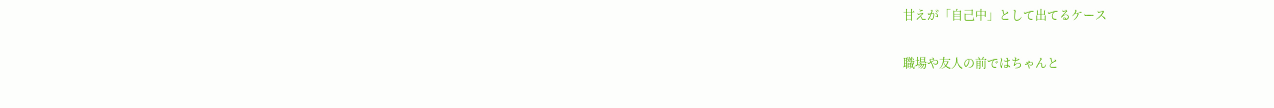甘えが「自己中」として出てるケース

職場や友人の前ではちゃんと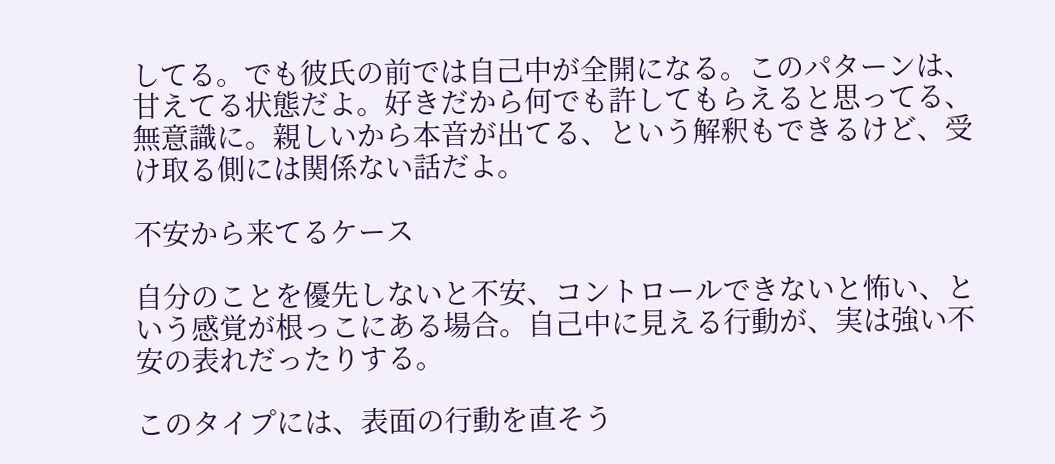してる。でも彼氏の前では自己中が全開になる。このパターンは、甘えてる状態だよ。好きだから何でも許してもらえると思ってる、無意識に。親しいから本音が出てる、という解釈もできるけど、受け取る側には関係ない話だよ。

不安から来てるケース

自分のことを優先しないと不安、コントロールできないと怖い、という感覚が根っこにある場合。自己中に見える行動が、実は強い不安の表れだったりする。

このタイプには、表面の行動を直そう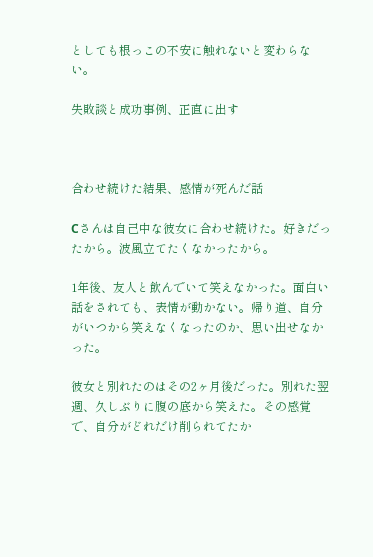としても根っこの不安に触れないと変わらない。

失敗談と成功事例、正直に出す



合わせ続けた結果、感情が死んだ話

Cさんは自己中な彼女に合わせ続けた。好きだったから。波風立てたくなかったから。

1年後、友人と飲んでいて笑えなかった。面白い話をされても、表情が動かない。帰り道、自分がいつから笑えなくなったのか、思い出せなかった。

彼女と別れたのはその2ヶ月後だった。別れた翌週、久しぶりに腹の底から笑えた。その感覚で、自分がどれだけ削られてたか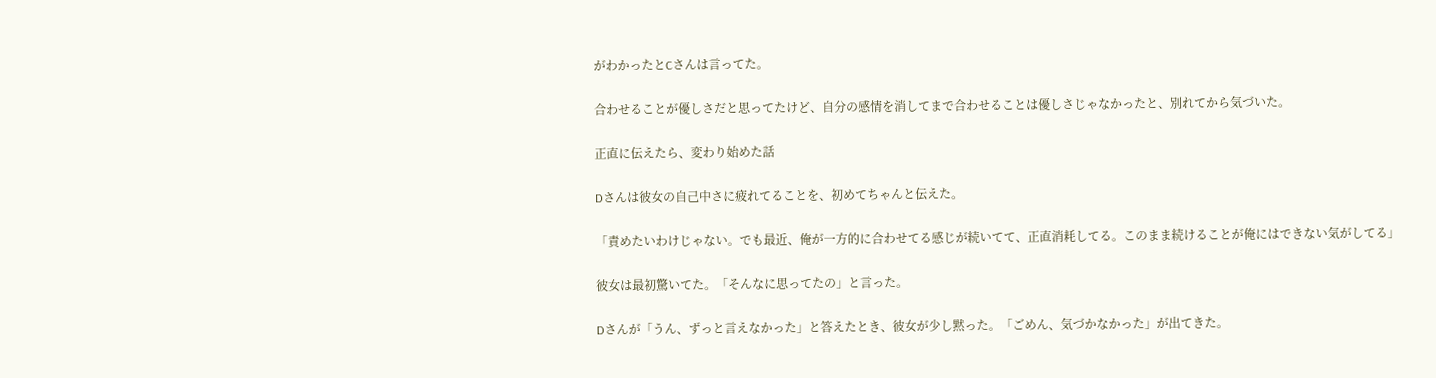がわかったとCさんは言ってた。

合わせることが優しさだと思ってたけど、自分の感情を消してまで合わせることは優しさじゃなかったと、別れてから気づいた。

正直に伝えたら、変わり始めた話

Dさんは彼女の自己中さに疲れてることを、初めてちゃんと伝えた。

「責めたいわけじゃない。でも最近、俺が一方的に合わせてる感じが続いてて、正直消耗してる。このまま続けることが俺にはできない気がしてる」

彼女は最初驚いてた。「そんなに思ってたの」と言った。

Dさんが「うん、ずっと言えなかった」と答えたとき、彼女が少し黙った。「ごめん、気づかなかった」が出てきた。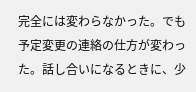完全には変わらなかった。でも予定変更の連絡の仕方が変わった。話し合いになるときに、少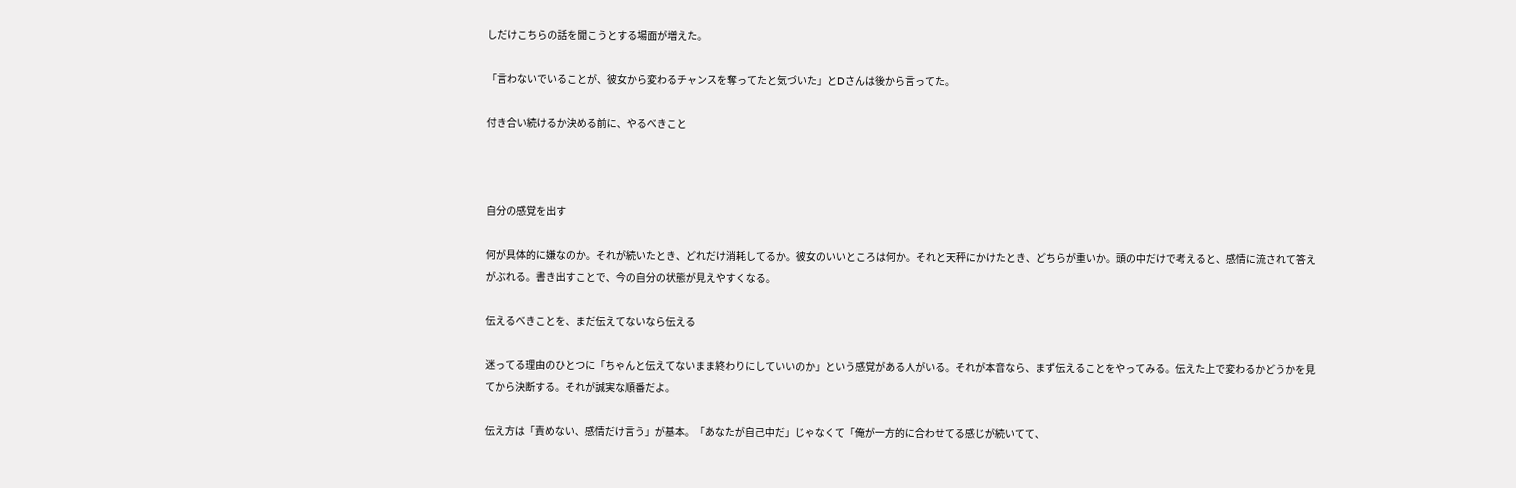しだけこちらの話を聞こうとする場面が増えた。

「言わないでいることが、彼女から変わるチャンスを奪ってたと気づいた」とDさんは後から言ってた。

付き合い続けるか決める前に、やるべきこと



自分の感覚を出す

何が具体的に嫌なのか。それが続いたとき、どれだけ消耗してるか。彼女のいいところは何か。それと天秤にかけたとき、どちらが重いか。頭の中だけで考えると、感情に流されて答えがぶれる。書き出すことで、今の自分の状態が見えやすくなる。

伝えるべきことを、まだ伝えてないなら伝える

迷ってる理由のひとつに「ちゃんと伝えてないまま終わりにしていいのか」という感覚がある人がいる。それが本音なら、まず伝えることをやってみる。伝えた上で変わるかどうかを見てから決断する。それが誠実な順番だよ。

伝え方は「責めない、感情だけ言う」が基本。「あなたが自己中だ」じゃなくて「俺が一方的に合わせてる感じが続いてて、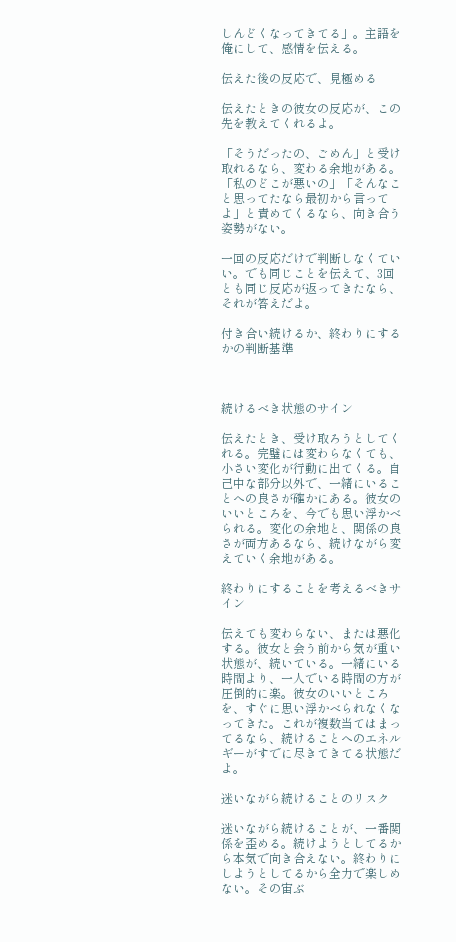しんどくなってきてる」。主語を俺にして、感情を伝える。

伝えた後の反応で、見極める

伝えたときの彼女の反応が、この先を教えてくれるよ。

「そうだったの、ごめん」と受け取れるなら、変わる余地がある。「私のどこが悪いの」「そんなこと思ってたなら最初から言ってよ」と責めてくるなら、向き合う姿勢がない。

一回の反応だけで判断しなくていい。でも同じことを伝えて、3回とも同じ反応が返ってきたなら、それが答えだよ。

付き合い続けるか、終わりにするかの判断基準



続けるべき状態のサイン

伝えたとき、受け取ろうとしてくれる。完璧には変わらなくても、小さい変化が行動に出てくる。自己中な部分以外で、一緒にいることへの良さが確かにある。彼女のいいところを、今でも思い浮かべられる。変化の余地と、関係の良さが両方あるなら、続けながら変えていく余地がある。

終わりにすることを考えるべきサイン

伝えても変わらない、または悪化する。彼女と会う前から気が重い状態が、続いている。一緒にいる時間より、一人でいる時間の方が圧倒的に楽。彼女のいいところを、すぐに思い浮かべられなくなってきた。これが複数当てはまってるなら、続けることへのエネルギーがすでに尽きてきてる状態だよ。

迷いながら続けることのリスク

迷いながら続けることが、一番関係を歪める。続けようとしてるから本気で向き合えない。終わりにしようとしてるから全力で楽しめない。その宙ぶ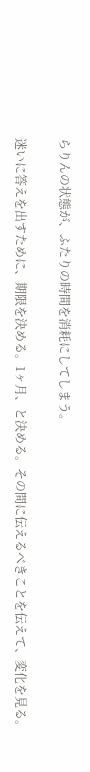らりんの状態が、ふたりの時間を消耗にしてしまう。

迷いに答えを出すために、期限を決める。1ヶ月、と決める。その間に伝えるべきことを伝えて、変化を見る。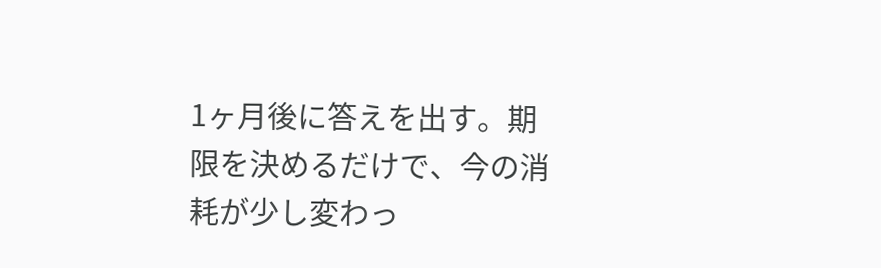1ヶ月後に答えを出す。期限を決めるだけで、今の消耗が少し変わっ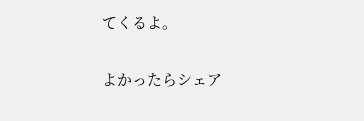てくるよ。

よかったらシェア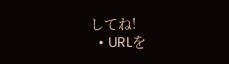してね!
  • URLを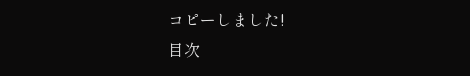コピーしました!
目次